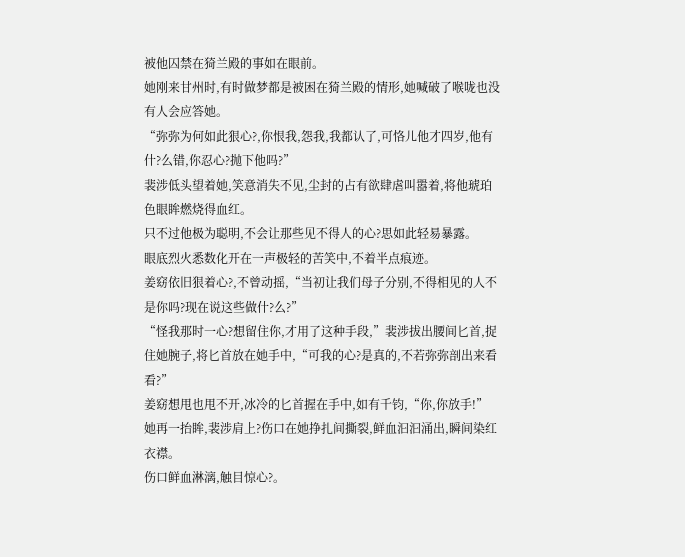被他囚禁在猗兰殿的事如在眼前。
她刚来甘州时,有时做梦都是被困在猗兰殿的情形,她喊破了喉咙也没有人会应答她。
“弥弥为何如此狠心?,你恨我,怨我,我都认了,可恪儿他才四岁,他有什?么错,你忍心?抛下他吗?”
裴涉低头望着她,笑意消失不见,尘封的占有欲肆虐叫嚣着,将他琥珀色眼眸燃烧得血红。
只不过他极为聪明,不会让那些见不得人的心?思如此轻易暴露。
眼底烈火悉数化开在一声极轻的苦笑中,不着半点痕迹。
姜窈依旧狠着心?,不曾动摇,“当初让我们母子分别,不得相见的人不是你吗?现在说这些做什?么?”
“怪我那时一心?想留住你,才用了这种手段,”裴涉拔出腰间匕首,捉住她腕子,将匕首放在她手中,“可我的心?是真的,不若弥弥剖出来看看?”
姜窈想甩也甩不开,冰冷的匕首握在手中,如有千钧,“你,你放手!”
她再一抬眸,裴涉肩上?伤口在她挣扎间撕裂,鲜血汩汩涌出,瞬间染红衣襟。
伤口鲜血淋漓,触目惊心?。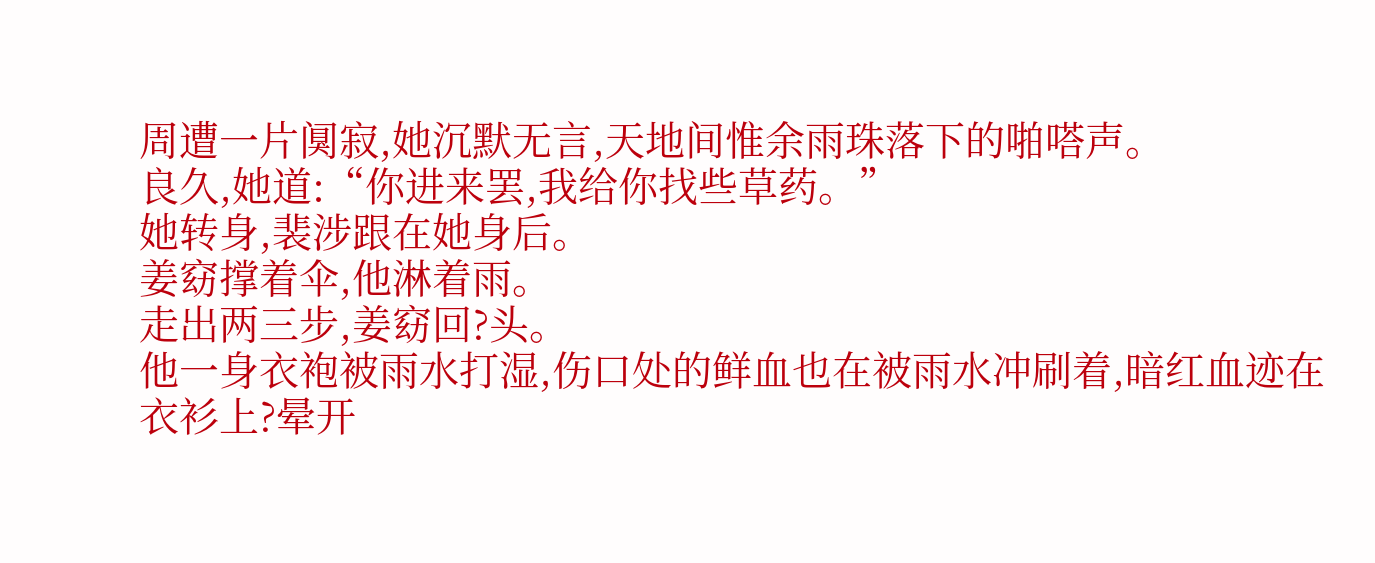周遭一片阒寂,她沉默无言,天地间惟余雨珠落下的啪嗒声。
良久,她道:“你进来罢,我给你找些草药。”
她转身,裴涉跟在她身后。
姜窈撑着伞,他淋着雨。
走出两三步,姜窈回?头。
他一身衣袍被雨水打湿,伤口处的鲜血也在被雨水冲刷着,暗红血迹在衣衫上?晕开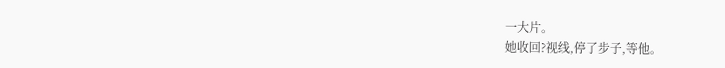一大片。
她收回?视线,停了步子,等他。